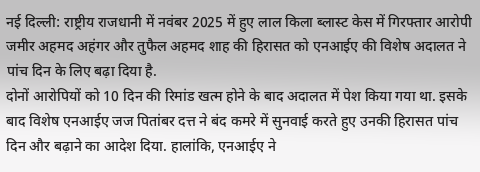नई दिल्ली: राष्ट्रीय राजधानी में नवंबर 2025 में हुए लाल किला ब्लास्ट केस में गिरफ्तार आरोपी जमीर अहमद अहंगर और तुफैल अहमद शाह की हिरासत को एनआईए की विशेष अदालत ने पांच दिन के लिए बढ़ा दिया है.
दोनों आरोपियों को 10 दिन की रिमांड खत्म होने के बाद अदालत में पेश किया गया था. इसके बाद विशेष एनआईए जज पितांबर दत्त ने बंद कमरे में सुनवाई करते हुए उनकी हिरासत पांच दिन और बढ़ाने का आदेश दिया. हालांकि, एनआईए ने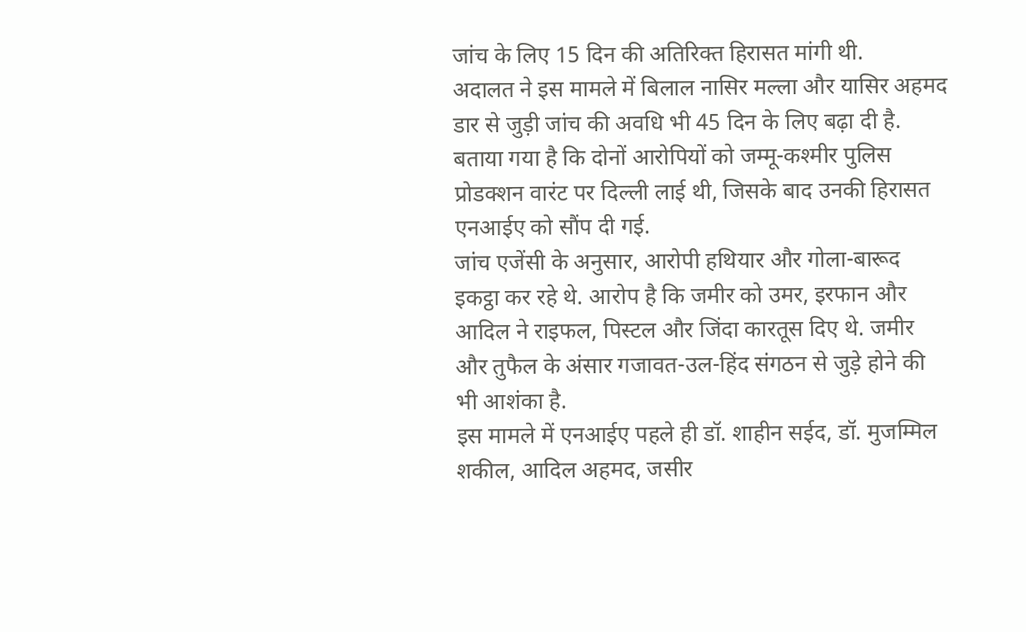जांच के लिए 15 दिन की अतिरिक्त हिरासत मांगी थी.
अदालत ने इस मामले में बिलाल नासिर मल्ला और यासिर अहमद डार से जुड़ी जांच की अवधि भी 45 दिन के लिए बढ़ा दी है.
बताया गया है कि दोनों आरोपियों को जम्मू-कश्मीर पुलिस प्रोडक्शन वारंट पर दिल्ली लाई थी, जिसके बाद उनकी हिरासत एनआईए को सौंप दी गई.
जांच एजेंसी के अनुसार, आरोपी हथियार और गोला-बारूद इकट्ठा कर रहे थे. आरोप है कि जमीर को उमर, इरफान और आदिल ने राइफल, पिस्टल और जिंदा कारतूस दिए थे. जमीर और तुफैल के अंसार गजावत-उल-हिंद संगठन से जुड़े होने की भी आशंका है.
इस मामले में एनआईए पहले ही डॉ. शाहीन सईद, डॉ. मुजम्मिल शकील, आदिल अहमद, जसीर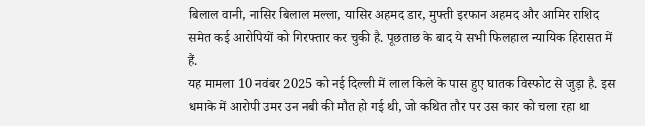बिलाल वानी, नासिर बिलाल मल्ला, यासिर अहमद डार, मुफ्ती इरफान अहमद और आमिर राशिद समेत कई आरोपियों को गिरफ्तार कर चुकी है. पूछताछ के बाद ये सभी फिलहाल न्यायिक हिरासत में हैं.
यह मामला 10 नवंबर 2025 को नई दिल्ली में लाल किले के पास हुए घातक विस्फोट से जुड़ा है. इस धमाके में आरोपी उमर उन नबी की मौत हो गई थी, जो कथित तौर पर उस कार को चला रहा था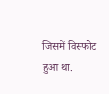जिसमें विस्फोट हुआ था.